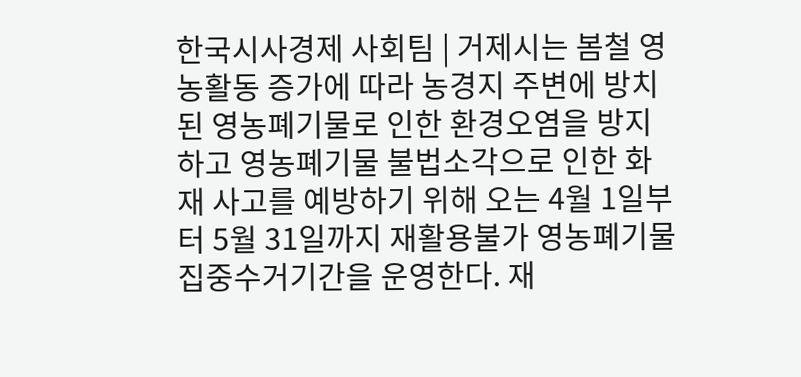한국시사경제 사회팀 | 거제시는 봄철 영농활동 증가에 따라 농경지 주변에 방치된 영농폐기물로 인한 환경오염을 방지하고 영농폐기물 불법소각으로 인한 화재 사고를 예방하기 위해 오는 4월 1일부터 5월 31일까지 재활용불가 영농폐기물 집중수거기간을 운영한다. 재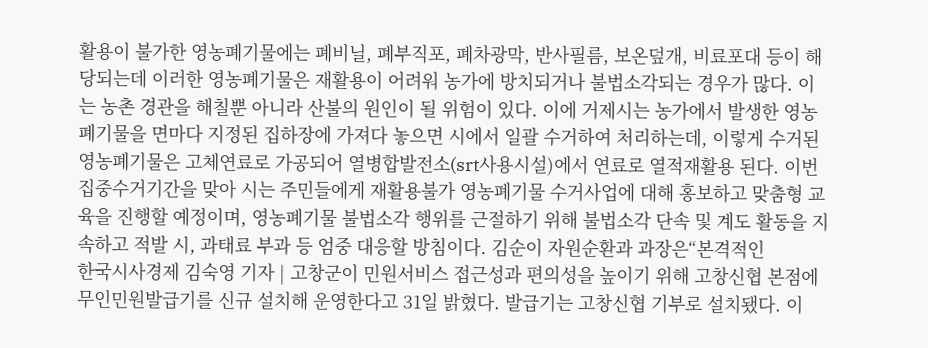활용이 불가한 영농폐기물에는 폐비닐, 폐부직포, 폐차광막, 반사필름, 보온덮개, 비료포대 등이 해당되는데 이러한 영농폐기물은 재활용이 어려워 농가에 방치되거나 불법소각되는 경우가 많다. 이는 농촌 경관을 해칠뿐 아니라 산불의 원인이 될 위험이 있다. 이에 거제시는 농가에서 발생한 영농폐기물을 면마다 지정된 집하장에 가져다 놓으면 시에서 일괄 수거하여 처리하는데, 이렇게 수거된 영농폐기물은 고체연료로 가공되어 열병합발전소(srt사용시설)에서 연료로 열적재활용 된다. 이번 집중수거기간을 맞아 시는 주민들에게 재활용불가 영농폐기물 수거사업에 대해 홍보하고 맞춤형 교육을 진행할 예정이며, 영농폐기물 불법소각 행위를 근절하기 위해 불법소각 단속 및 계도 활동을 지속하고 적발 시, 과태료 부과 등 엄중 대응할 방침이다. 김순이 자원순환과 과장은“본격적인
한국시사경제 김숙영 기자 | 고창군이 민원서비스 접근성과 편의성을 높이기 위해 고창신협 본점에 무인민원발급기를 신규 설치해 운영한다고 31일 밝혔다. 발급기는 고창신협 기부로 설치됐다. 이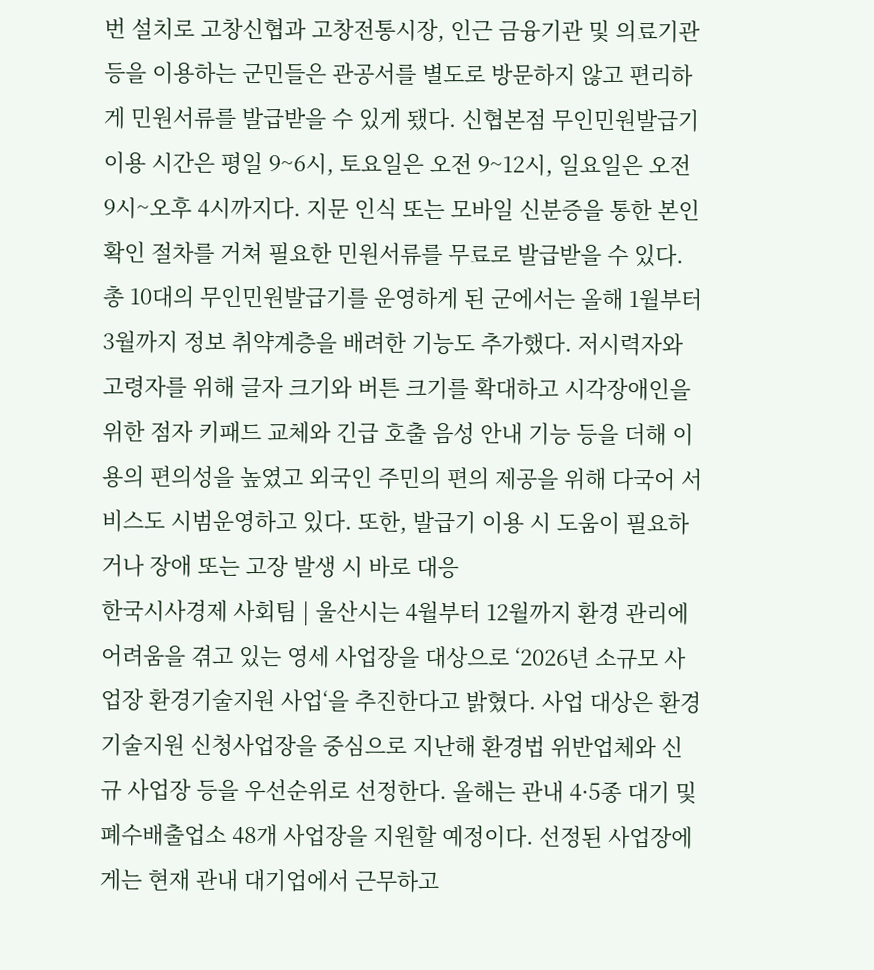번 설치로 고창신협과 고창전통시장, 인근 금융기관 및 의료기관 등을 이용하는 군민들은 관공서를 별도로 방문하지 않고 편리하게 민원서류를 발급받을 수 있게 됐다. 신협본점 무인민원발급기 이용 시간은 평일 9~6시, 토요일은 오전 9~12시, 일요일은 오전 9시~오후 4시까지다. 지문 인식 또는 모바일 신분증을 통한 본인 확인 절차를 거쳐 필요한 민원서류를 무료로 발급받을 수 있다. 총 10대의 무인민원발급기를 운영하게 된 군에서는 올해 1월부터 3월까지 정보 취약계층을 배려한 기능도 추가했다. 저시력자와 고령자를 위해 글자 크기와 버튼 크기를 확대하고 시각장애인을 위한 점자 키패드 교체와 긴급 호출 음성 안내 기능 등을 더해 이용의 편의성을 높였고 외국인 주민의 편의 제공을 위해 다국어 서비스도 시범운영하고 있다. 또한, 발급기 이용 시 도움이 필요하거나 장애 또는 고장 발생 시 바로 대응
한국시사경제 사회팀 | 울산시는 4월부터 12월까지 환경 관리에 어려움을 겪고 있는 영세 사업장을 대상으로 ‘2026년 소규모 사업장 환경기술지원 사업‘을 추진한다고 밝혔다. 사업 대상은 환경기술지원 신청사업장을 중심으로 지난해 환경법 위반업체와 신규 사업장 등을 우선순위로 선정한다. 올해는 관내 4·5종 대기 및 폐수배출업소 48개 사업장을 지원할 예정이다. 선정된 사업장에게는 현재 관내 대기업에서 근무하고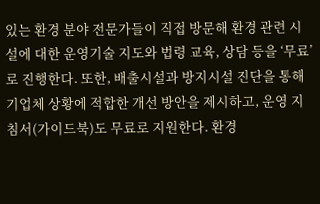있는 환경 분야 전문가들이 직접 방문해 환경 관련 시설에 대한 운영기술 지도와 법령 교육, 상담 등을 ‘무료’로 진행한다. 또한, 배출시설과 방지시설 진단을 통해 기업체 상황에 적합한 개선 방안을 제시하고, 운영 지침서(가이드북)도 무료로 지원한다. 환경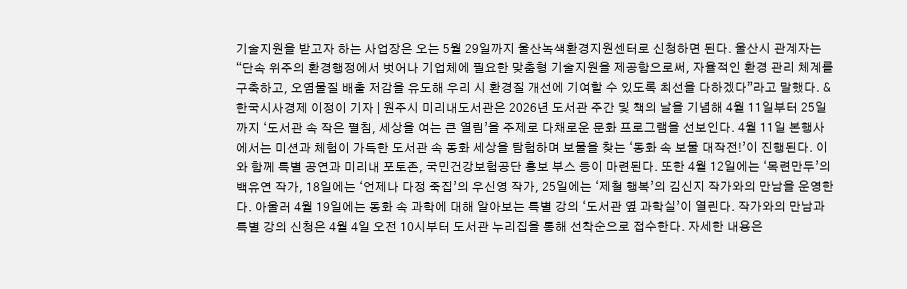기술지원을 받고자 하는 사업장은 오는 5월 29일까지 울산녹색환경지원센터로 신청하면 된다. 울산시 관계자는 “단속 위주의 환경행정에서 벗어나 기업체에 필요한 맞춤형 기술지원을 제공함으로써, 자율적인 환경 관리 체계를 구축하고, 오염물질 배출 저감을 유도해 우리 시 환경질 개선에 기여할 수 있도록 최선을 다하겠다”라고 말했다. &
한국시사경제 이정이 기자 | 원주시 미리내도서관은 2026년 도서관 주간 및 책의 날을 기념해 4월 11일부터 25일까지 ‘도서관 속 작은 펼침, 세상을 여는 큰 열림’을 주제로 다채로운 문화 프로그램을 선보인다. 4월 11일 본행사에서는 미션과 체험이 가득한 도서관 속 동화 세상을 탐험하며 보물을 찾는 ‘동화 속 보물 대작전!’이 진행된다. 이와 함께 특별 공연과 미리내 포토존, 국민건강보험공단 홍보 부스 등이 마련된다. 또한 4월 12일에는 ‘목련만두’의 백유연 작가, 18일에는 ‘언제나 다정 죽집’의 우신영 작가, 25일에는 ‘제철 행복’의 김신지 작가와의 만남을 운영한다. 아울러 4월 19일에는 동화 속 과학에 대해 알아보는 특별 강의 ‘도서관 옆 과학실’이 열린다. 작가와의 만남과 특별 강의 신청은 4월 4일 오전 10시부터 도서관 누리집을 통해 선착순으로 접수한다. 자세한 내용은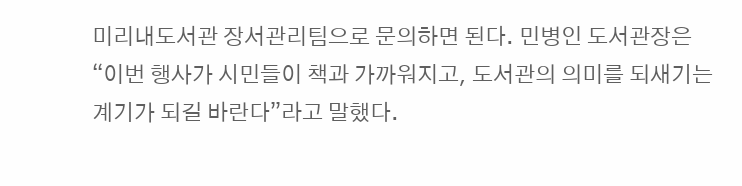미리내도서관 장서관리팀으로 문의하면 된다. 민병인 도서관장은 “이번 행사가 시민들이 책과 가까워지고, 도서관의 의미를 되새기는 계기가 되길 바란다”라고 말했다.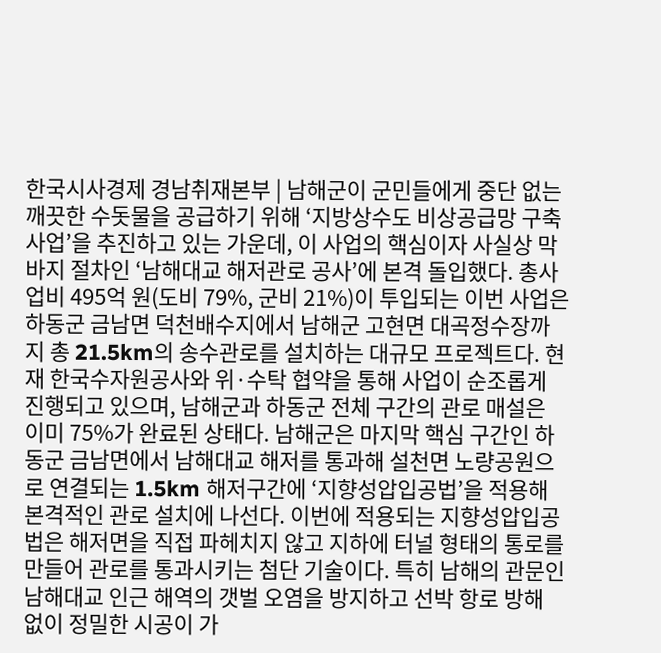한국시사경제 경남취재본부 | 남해군이 군민들에게 중단 없는 깨끗한 수돗물을 공급하기 위해 ‘지방상수도 비상공급망 구축사업’을 추진하고 있는 가운데, 이 사업의 핵심이자 사실상 막바지 절차인 ‘남해대교 해저관로 공사’에 본격 돌입했다. 총사업비 495억 원(도비 79%, 군비 21%)이 투입되는 이번 사업은 하동군 금남면 덕천배수지에서 남해군 고현면 대곡정수장까지 총 21.5km의 송수관로를 설치하는 대규모 프로젝트다. 현재 한국수자원공사와 위·수탁 협약을 통해 사업이 순조롭게 진행되고 있으며, 남해군과 하동군 전체 구간의 관로 매설은 이미 75%가 완료된 상태다. 남해군은 마지막 핵심 구간인 하동군 금남면에서 남해대교 해저를 통과해 설천면 노량공원으로 연결되는 1.5km 해저구간에 ‘지향성압입공법’을 적용해 본격적인 관로 설치에 나선다. 이번에 적용되는 지향성압입공법은 해저면을 직접 파헤치지 않고 지하에 터널 형태의 통로를 만들어 관로를 통과시키는 첨단 기술이다. 특히 남해의 관문인 남해대교 인근 해역의 갯벌 오염을 방지하고 선박 항로 방해 없이 정밀한 시공이 가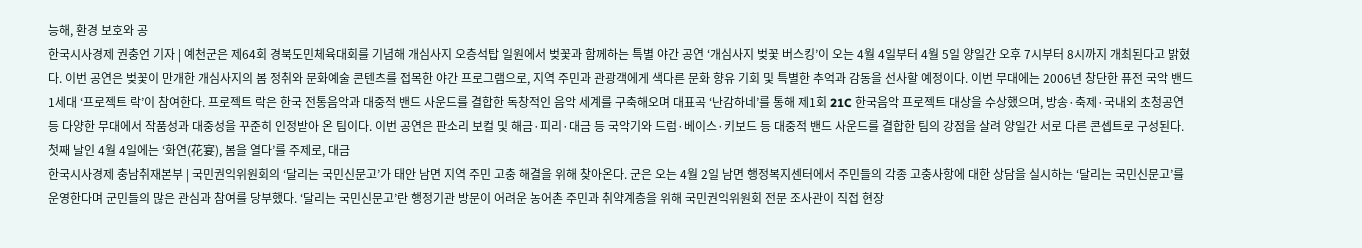능해, 환경 보호와 공
한국시사경제 권충언 기자 | 예천군은 제64회 경북도민체육대회를 기념해 개심사지 오층석탑 일원에서 벚꽃과 함께하는 특별 야간 공연 ‘개심사지 벚꽃 버스킹’이 오는 4월 4일부터 4월 5일 양일간 오후 7시부터 8시까지 개최된다고 밝혔다. 이번 공연은 벚꽃이 만개한 개심사지의 봄 정취와 문화예술 콘텐츠를 접목한 야간 프로그램으로, 지역 주민과 관광객에게 색다른 문화 향유 기회 및 특별한 추억과 감동을 선사할 예정이다. 이번 무대에는 2006년 창단한 퓨전 국악 밴드 1세대 ‘프로젝트 락’이 참여한다. 프로젝트 락은 한국 전통음악과 대중적 밴드 사운드를 결합한 독창적인 음악 세계를 구축해오며 대표곡 ‘난감하네’를 통해 제1회 21C 한국음악 프로젝트 대상을 수상했으며, 방송·축제·국내외 초청공연 등 다양한 무대에서 작품성과 대중성을 꾸준히 인정받아 온 팀이다. 이번 공연은 판소리 보컬 및 해금·피리·대금 등 국악기와 드럼·베이스·키보드 등 대중적 밴드 사운드를 결합한 팀의 강점을 살려 양일간 서로 다른 콘셉트로 구성된다. 첫째 날인 4월 4일에는 ‘화연(花宴), 봄을 열다’를 주제로, 대금
한국시사경제 충남취재본부 | 국민권익위원회의 ‘달리는 국민신문고’가 태안 남면 지역 주민 고충 해결을 위해 찾아온다. 군은 오는 4월 2일 남면 행정복지센터에서 주민들의 각종 고충사항에 대한 상담을 실시하는 ‘달리는 국민신문고’를 운영한다며 군민들의 많은 관심과 참여를 당부했다. ‘달리는 국민신문고’란 행정기관 방문이 어려운 농어촌 주민과 취약계층을 위해 국민권익위원회 전문 조사관이 직접 현장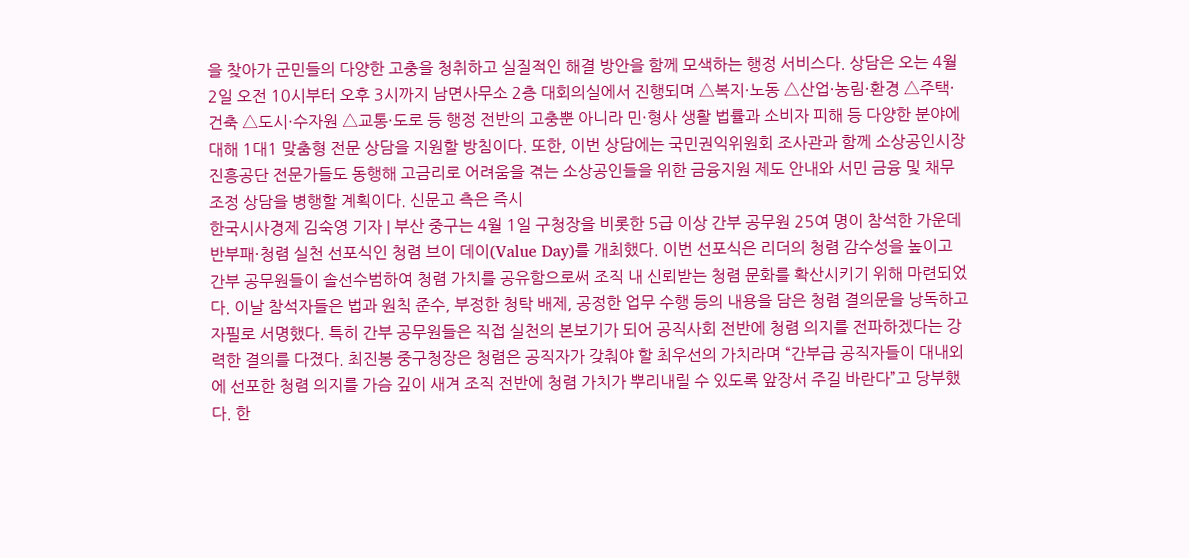을 찾아가 군민들의 다양한 고충을 청취하고 실질적인 해결 방안을 함께 모색하는 행정 서비스다. 상담은 오는 4월 2일 오전 10시부터 오후 3시까지 남면사무소 2층 대회의실에서 진행되며 △복지·노동 △산업·농림·환경 △주택·건축 △도시·수자원 △교통·도로 등 행정 전반의 고충뿐 아니라 민·형사 생활 법률과 소비자 피해 등 다양한 분야에 대해 1대1 맞춤형 전문 상담을 지원할 방침이다. 또한, 이번 상담에는 국민권익위원회 조사관과 함께 소상공인시장진흥공단 전문가들도 동행해 고금리로 어려움을 겪는 소상공인들을 위한 금융지원 제도 안내와 서민 금융 및 채무조정 상담을 병행할 계획이다. 신문고 측은 즉시
한국시사경제 김숙영 기자 | 부산 중구는 4월 1일 구청장을 비롯한 5급 이상 간부 공무원 25여 명이 참석한 가운데 반부패·청렴 실천 선포식인 청렴 브이 데이(Value Day)를 개최했다. 이번 선포식은 리더의 청렴 감수성을 높이고 간부 공무원들이 솔선수범하여 청렴 가치를 공유함으로써 조직 내 신뢰받는 청렴 문화를 확산시키기 위해 마련되었다. 이날 참석자들은 법과 원칙 준수, 부정한 청탁 배제, 공정한 업무 수행 등의 내용을 담은 청렴 결의문을 낭독하고 자필로 서명했다. 특히 간부 공무원들은 직접 실천의 본보기가 되어 공직사회 전반에 청렴 의지를 전파하겠다는 강력한 결의를 다졌다. 최진봉 중구청장은 청렴은 공직자가 갖춰야 할 최우선의 가치라며 “간부급 공직자들이 대내외에 선포한 청렴 의지를 가슴 깊이 새겨 조직 전반에 청렴 가치가 뿌리내릴 수 있도록 앞장서 주길 바란다”고 당부했다. 한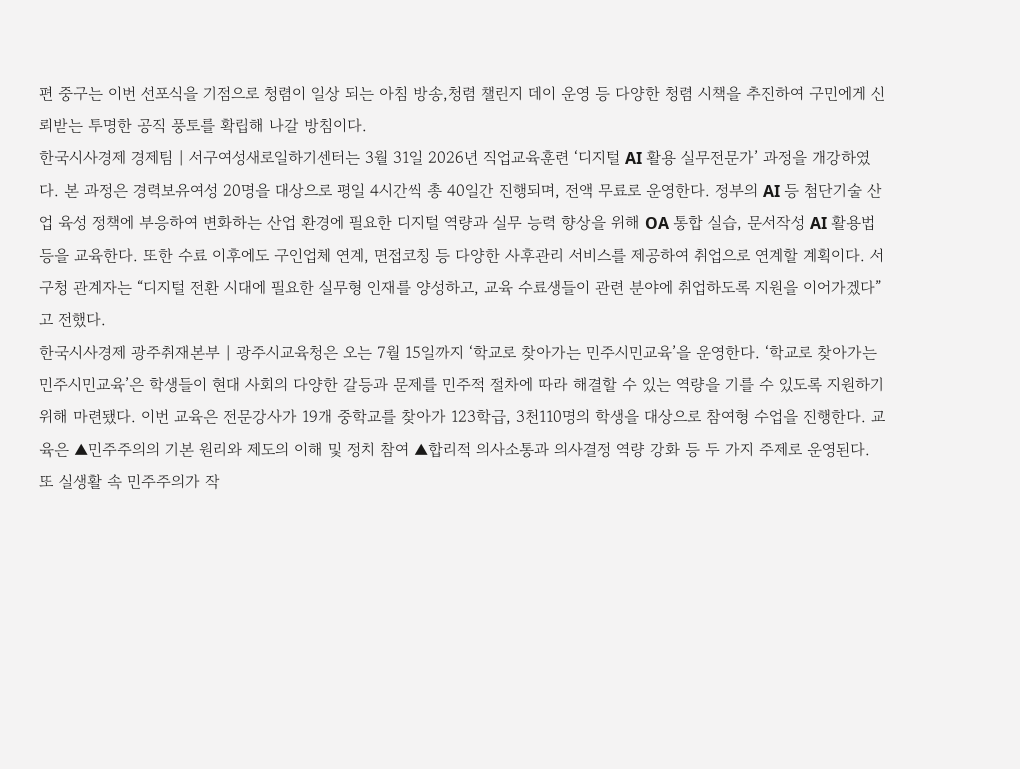편 중구는 이번 선포식을 기점으로 청렴이 일상 되는 아침 방송,청렴 챌린지 데이 운영 등 다양한 청렴 시책을 추진하여 구민에게 신뢰받는 투명한 공직 풍토를 확립해 나갈 방침이다.
한국시사경제 경제팀 | 서구여성새로일하기센터는 3월 31일 2026년 직업교육훈련 ‘디지털 AI 활용 실무전문가’ 과정을 개강하였다. 본 과정은 경력보유여성 20명을 대상으로 평일 4시간씩 총 40일간 진행되며, 전액 무료로 운영한다. 정부의 AI 등 첨단기술 산업 육성 정책에 부응하여 변화하는 산업 환경에 필요한 디지털 역량과 실무 능력 향상을 위해 OA 통합 실습, 문서작성 AI 활용법 등을 교육한다. 또한 수료 이후에도 구인업체 연계, 면접코칭 등 다양한 사후관리 서비스를 제공하여 취업으로 연계할 계획이다. 서구청 관계자는 “디지털 전환 시대에 필요한 실무형 인재를 양성하고, 교육 수료생들이 관련 분야에 취업하도록 지원을 이어가겠다”고 전했다.
한국시사경제 광주취재본부 | 광주시교육청은 오는 7월 15일까지 ‘학교로 찾아가는 민주시민교육’을 운영한다. ‘학교로 찾아가는 민주시민교육’은 학생들이 현대 사회의 다양한 갈등과 문제를 민주적 절차에 따라 해결할 수 있는 역량을 기를 수 있도록 지원하기 위해 마련됐다. 이번 교육은 전문강사가 19개 중학교를 찾아가 123학급, 3천110명의 학생을 대상으로 참여형 수업을 진행한다. 교육은 ▲민주주의의 기본 원리와 제도의 이해 및 정치 참여 ▲합리적 의사소통과 의사결정 역량 강화 등 두 가지 주제로 운영된다. 또 실생활 속 민주주의가 작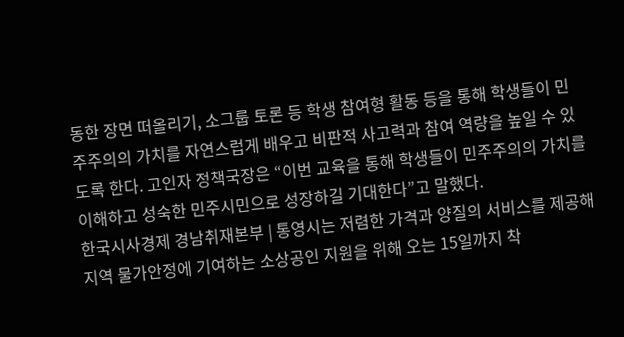동한 장면 떠올리기, 소그룹 토론 등 학생 참여형 활동 등을 통해 학생들이 민주주의의 가치를 자연스럽게 배우고 비판적 사고력과 참여 역량을 높일 수 있도록 한다. 고인자 정책국장은 “이번 교육을 통해 학생들이 민주주의의 가치를 이해하고 성숙한 민주시민으로 성장하길 기대한다”고 말했다.
한국시사경제 경남취재본부 | 통영시는 저렴한 가격과 양질의 서비스를 제공해 지역 물가안정에 기여하는 소상공인 지원을 위해 오는 15일까지 착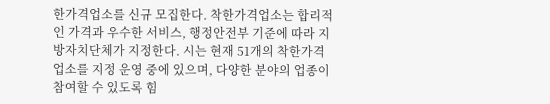한가격업소를 신규 모집한다. 착한가격업소는 합리적인 가격과 우수한 서비스, 행정안전부 기준에 따라 지방자치단체가 지정한다. 시는 현재 51개의 착한가격업소를 지정 운영 중에 있으며, 다양한 분야의 업종이 참여할 수 있도록 힘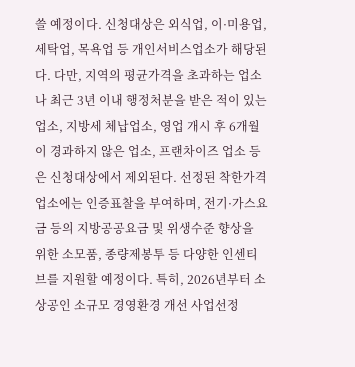쓸 예정이다. 신청대상은 외식업, 이·미용업, 세탁업, 목욕업 등 개인서비스업소가 해당된다. 다만, 지역의 평균가격을 초과하는 업소나 최근 3년 이내 행정처분을 받은 적이 있는 업소, 지방세 체납업소, 영업 개시 후 6개월이 경과하지 않은 업소, 프랜차이즈 업소 등은 신청대상에서 제외된다. 선정된 착한가격업소에는 인증표찰을 부여하며, 전기·가스요금 등의 지방공공요금 및 위생수준 향상을 위한 소모품, 종량제봉투 등 다양한 인센티브를 지원할 예정이다. 특히, 2026년부터 소상공인 소규모 경영환경 개선 사업선정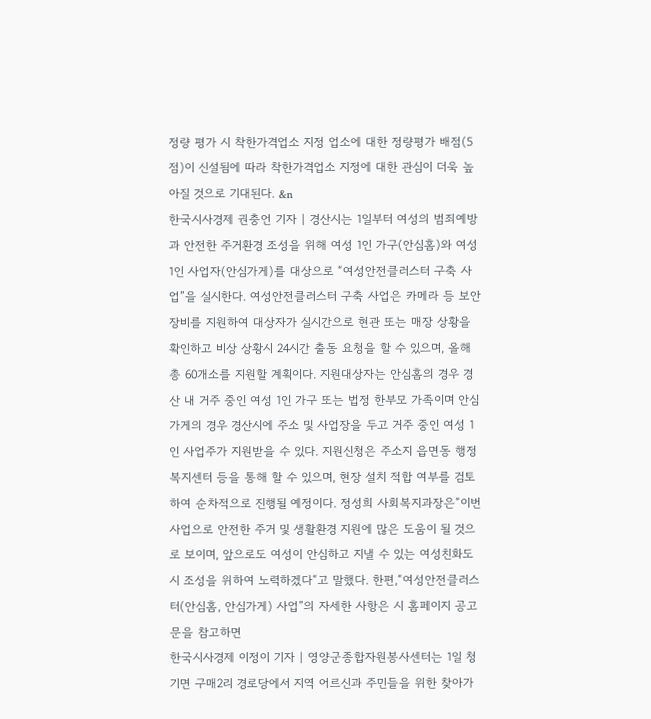정량 평가 시 착한가격업소 지정 업소에 대한 정량평가 배점(5점)이 신설됨에 따라 착한가격업소 지정에 대한 관심이 더욱 높아질 것으로 기대된다. &n
한국시사경제 권충언 기자 | 경산시는 1일부터 여성의 범죄예방과 안전한 주거환경 조성을 위해 여성 1인 가구(안심홈)와 여성 1인 사업자(안심가게)를 대상으로 “여성안전클러스터 구축 사업”을 실시한다. 여성안전클러스터 구축 사업은 카메라 등 보안장비를 지원하여 대상자가 실시간으로 현관 또는 매장 상황을 확인하고 비상 상황시 24시간 출동 요청을 할 수 있으며, 올해 총 60개소를 지원할 계획이다. 지원대상자는 안심홈의 경우 경산 내 거주 중인 여성 1인 가구 또는 법정 한부모 가족이며 안심 가게의 경우 경산시에 주소 및 사업장을 두고 거주 중인 여성 1인 사업주가 지원받을 수 있다. 지원신청은 주소지 읍면동 행정복지센터 등을 통해 할 수 있으며, 현장 설치 적합 여부를 검토하여 순차적으로 진행될 예정이다. 정성희 사회복지과장은“이번 사업으로 안전한 주거 및 생활환경 지원에 많은 도움이 될 것으로 보이며, 앞으로도 여성이 안심하고 지낼 수 있는 여성친화도시 조성을 위하여 노력하겠다“고 말했다. 한편,“여성안전클러스터(안심홈, 안심가게) 사업”의 자세한 사항은 시 홈페이지 공고문을 참고하면
한국시사경제 이정이 기자 | 영양군종합자원봉사센터는 1일 청기면 구매2리 경로당에서 지역 어르신과 주민들을 위한 찾아가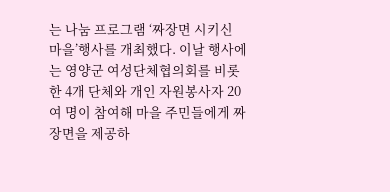는 나눔 프로그램 ‘짜장면 시키신 마을’행사를 개최했다. 이날 행사에는 영양군 여성단체협의회를 비롯한 4개 단체와 개인 자원봉사자 20여 명이 참여해 마을 주민들에게 짜장면을 제공하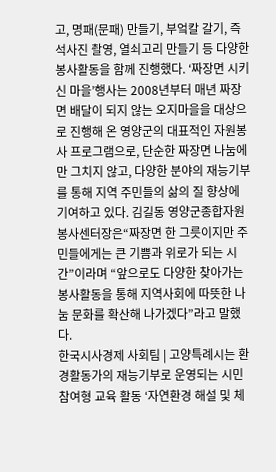고, 명패(문패) 만들기, 부엌칼 갈기, 즉석사진 촬영, 열쇠고리 만들기 등 다양한 봉사활동을 함께 진행했다. ‘짜장면 시키신 마을’행사는 2008년부터 매년 짜장면 배달이 되지 않는 오지마을을 대상으로 진행해 온 영양군의 대표적인 자원봉사 프로그램으로, 단순한 짜장면 나눔에만 그치지 않고, 다양한 분야의 재능기부를 통해 지역 주민들의 삶의 질 향상에 기여하고 있다. 김길동 영양군종합자원봉사센터장은“짜장면 한 그릇이지만 주민들에게는 큰 기쁨과 위로가 되는 시간”이라며 “앞으로도 다양한 찾아가는 봉사활동을 통해 지역사회에 따뜻한 나눔 문화를 확산해 나가겠다”라고 말했다.
한국시사경제 사회팀 | 고양특례시는 환경활동가의 재능기부로 운영되는 시민참여형 교육 활동 ‘자연환경 해설 및 체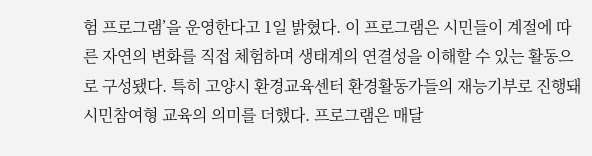험 프로그램’을 운영한다고 1일 밝혔다. 이 프로그램은 시민들이 계절에 따른 자연의 변화를 직접 체험하며 생태계의 연결성을 이해할 수 있는 활동으로 구성됐다. 특히 고양시 환경교육센터 환경활동가들의 재능기부로 진행돼 시민참여형 교육의 의미를 더했다. 프로그램은 매달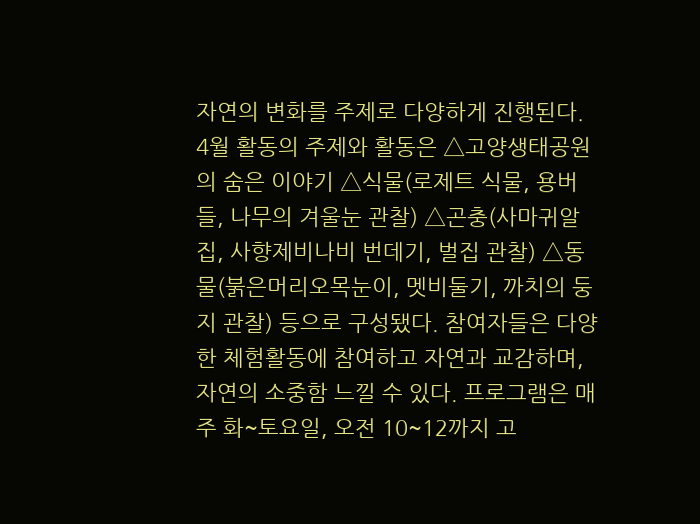자연의 변화를 주제로 다양하게 진행된다. 4월 활동의 주제와 활동은 △고양생태공원의 숨은 이야기 △식물(로제트 식물, 용버들, 나무의 겨울눈 관찰) △곤충(사마귀알집, 사향제비나비 번데기, 벌집 관찰) △동물(붉은머리오목눈이, 멧비둘기, 까치의 둥지 관찰) 등으로 구성됐다. 참여자들은 다양한 체험활동에 참여하고 자연과 교감하며, 자연의 소중함 느낄 수 있다. 프로그램은 매주 화~토요일, 오전 10~12까지 고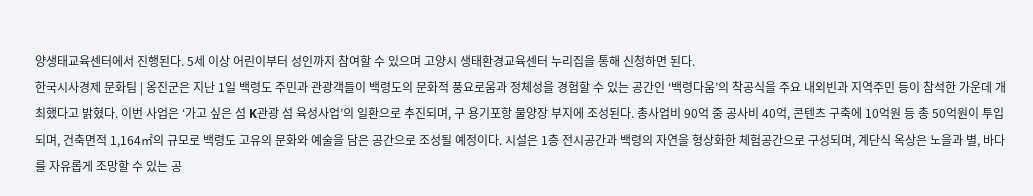양생태교육센터에서 진행된다. 5세 이상 어린이부터 성인까지 참여할 수 있으며 고양시 생태환경교육센터 누리집을 통해 신청하면 된다.
한국시사경제 문화팀 | 옹진군은 지난 1일 백령도 주민과 관광객들이 백령도의 문화적 풍요로움과 정체성을 경험할 수 있는 공간인 ‘백령다움’의 착공식을 주요 내외빈과 지역주민 등이 참석한 가운데 개최했다고 밝혔다. 이번 사업은 ‘가고 싶은 섬 K관광 섬 육성사업’의 일환으로 추진되며, 구 용기포항 물양장 부지에 조성된다. 총사업비 90억 중 공사비 40억, 콘텐츠 구축에 10억원 등 총 50억원이 투입되며, 건축면적 1,164㎡의 규모로 백령도 고유의 문화와 예술을 담은 공간으로 조성될 예정이다. 시설은 1층 전시공간과 백령의 자연을 형상화한 체험공간으로 구성되며, 계단식 옥상은 노을과 별, 바다를 자유롭게 조망할 수 있는 공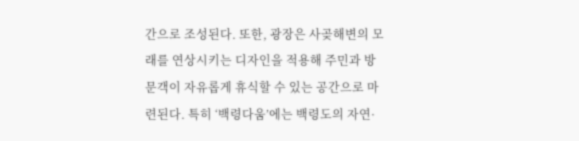간으로 조성된다. 또한, 광장은 사곶해변의 모래를 연상시키는 디자인을 적용해 주민과 방문객이 자유롭게 휴식할 수 있는 공간으로 마련된다. 특히 ‘백령다움’에는 백령도의 자연·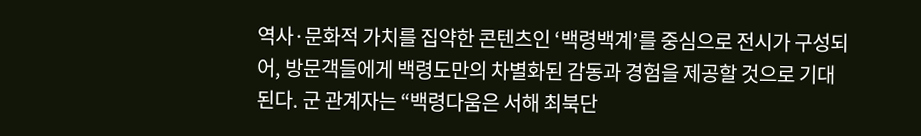역사·문화적 가치를 집약한 콘텐츠인 ‘백령백계’를 중심으로 전시가 구성되어, 방문객들에게 백령도만의 차별화된 감동과 경험을 제공할 것으로 기대된다. 군 관계자는 “백령다움은 서해 최북단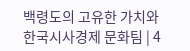백령도의 고유한 가치와
한국시사경제 문화팀 | 4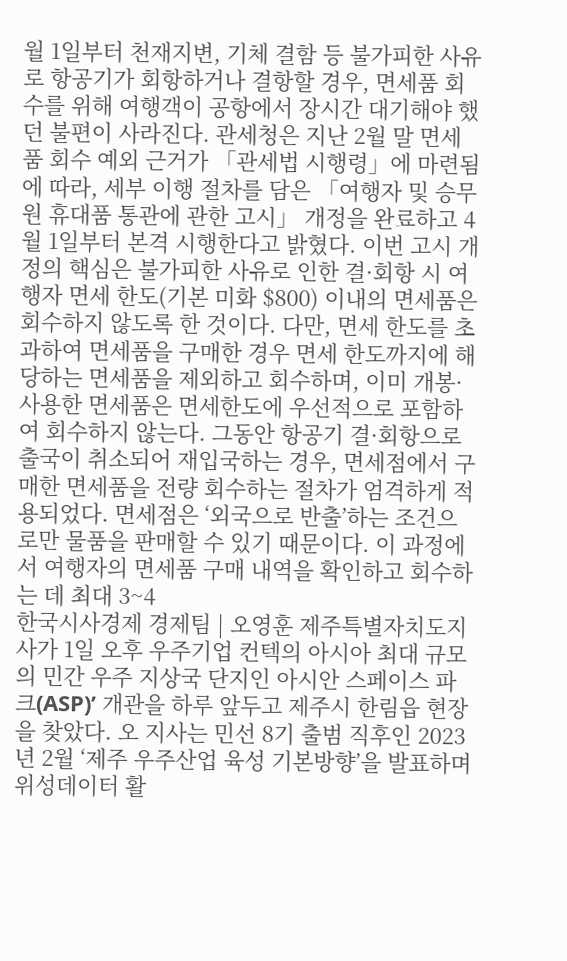월 1일부터 천재지변, 기체 결함 등 불가피한 사유로 항공기가 회항하거나 결항할 경우, 면세품 회수를 위해 여행객이 공항에서 장시간 대기해야 했던 불편이 사라진다. 관세청은 지난 2월 말 면세품 회수 예외 근거가 「관세법 시행령」에 마련됨에 따라, 세부 이행 절차를 담은 「여행자 및 승무원 휴대품 통관에 관한 고시」 개정을 완료하고 4월 1일부터 본격 시행한다고 밝혔다. 이번 고시 개정의 핵심은 불가피한 사유로 인한 결·회항 시 여행자 면세 한도(기본 미화 $800) 이내의 면세품은 회수하지 않도록 한 것이다. 다만, 면세 한도를 초과하여 면세품을 구매한 경우 면세 한도까지에 해당하는 면세품을 제외하고 회수하며, 이미 개봉·사용한 면세품은 면세한도에 우선적으로 포함하여 회수하지 않는다. 그동안 항공기 결·회항으로 출국이 취소되어 재입국하는 경우, 면세점에서 구매한 면세품을 전량 회수하는 절차가 엄격하게 적용되었다. 면세점은 ‘외국으로 반출’하는 조건으로만 물품을 판매할 수 있기 때문이다. 이 과정에서 여행자의 면세품 구매 내역을 확인하고 회수하는 데 최대 3~4
한국시사경제 경제팀 | 오영훈 제주특별자치도지사가 1일 오후 우주기업 컨텍의 아시아 최대 규모의 민간 우주 지상국 단지인 아시안 스페이스 파크(ASP)’ 개관을 하루 앞두고 제주시 한림읍 현장을 찾았다. 오 지사는 민선 8기 출범 직후인 2023년 2월 ‘제주 우주산업 육성 기본방향’을 발표하며 위성데이터 활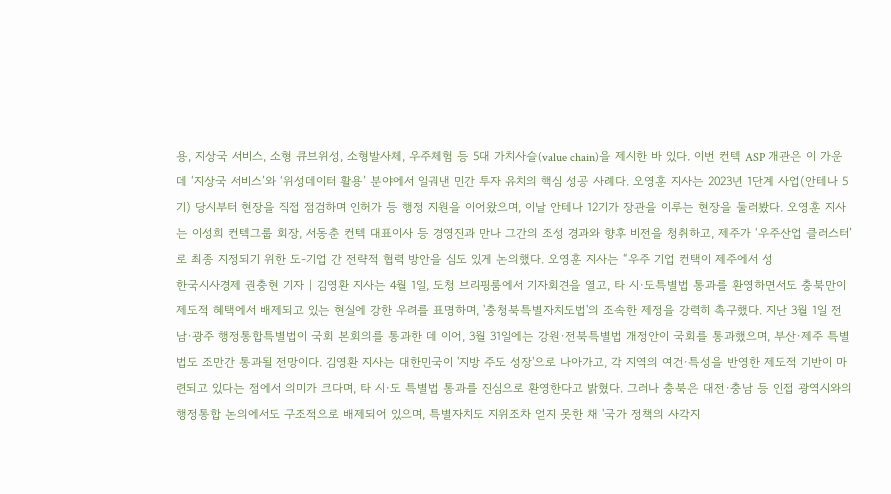용, 지상국 서비스, 소형 큐브위성, 소형발사체, 우주체험 등 5대 가치사슬(value chain)을 제시한 바 있다. 이번 컨텍 ASP 개관은 이 가운데 ‘지상국 서비스’와 ‘위성데이터 활용’ 분야에서 일궈낸 민간 투자 유치의 핵심 성공 사례다. 오영훈 지사는 2023년 1단계 사업(안테나 5기) 당시부터 현장을 직접 점검하며 인허가 등 행정 지원을 이어왔으며, 이날 안테나 12기가 장관을 이루는 현장을 둘러봤다. 오영훈 지사는 이성희 컨텍그룹 회장, 서동춘 컨텍 대표이사 등 경영진과 만나 그간의 조성 경과와 향후 비전을 청취하고, 제주가 ‘우주산업 클러스터’로 최종 지정되기 위한 도-기업 간 전략적 협력 방안을 심도 있게 논의했다. 오영훈 지사는 “우주 기업 컨택이 제주에서 성
한국시사경제 권충현 기자 | 김영환 지사는 4월 1일, 도청 브리핑룸에서 기자회견을 열고, 타 시·도특별법 통과를 환영하면서도 충북만이 제도적 혜택에서 배제되고 있는 현실에 강한 우려를 표명하며, '충청북특별자치도법'의 조속한 제정을 강력히 촉구했다. 지난 3월 1일 전남·광주 행정통합특별법이 국회 본회의를 통과한 데 이어, 3월 31일에는 강원·전북특별법 개정안이 국회를 통과했으며, 부산·제주 특별법도 조만간 통과될 전망이다. 김영환 지사는 대한민국이 '지방 주도 성장'으로 나아가고, 각 지역의 여건·특성을 반영한 제도적 기반이 마련되고 있다는 점에서 의미가 크다며, 타 시·도 특별법 통과를 진심으로 환영한다고 밝혔다. 그러나 충북은 대전·충남 등 인접 광역시와의 행정통합 논의에서도 구조적으로 배제되어 있으며, 특별자치도 지위조차 얻지 못한 채 '국가 정책의 사각지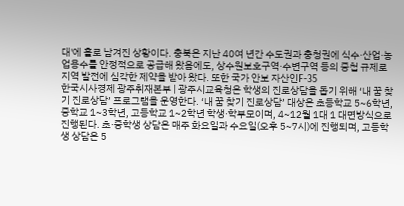대'에 홀로 남겨진 상황이다. 충북은 지난 40여 년간 수도권과 충청권에 식수·산업·농업용수를 안정적으로 공급해 왔음에도, 상수원보호구역·수변구역 등의 중첩 규제로 지역 발전에 심각한 제약을 받아 왔다. 또한 국가 안보 자산인F-35
한국시사경제 광주취재본부 | 광주시교육청은 학생의 진로상담을 돕기 위해 ‘내 꿈 찾기 진로상담’ 프로그램을 운영한다. ‘내 꿈 찾기 진로상담’ 대상은 초등학교 5~6학년, 중학교 1~3학년, 고등학교 1~2학년 학생·학부모이며, 4~12월 1대 1 대면방식으로 진행된다. 초·중학생 상담은 매주 화요일과 수요일(오후 5~7시)에 진행되며, 고등학생 상담은 5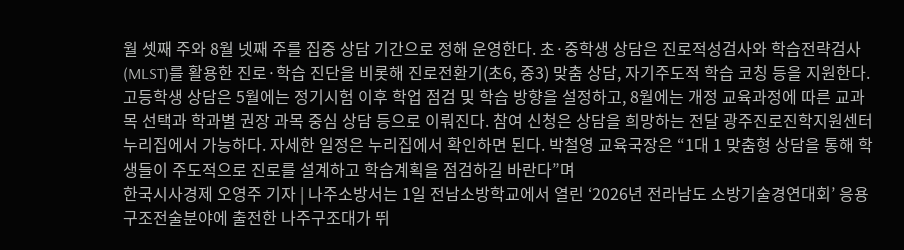월 셋째 주와 8월 넷째 주를 집중 상담 기간으로 정해 운영한다. 초·중학생 상담은 진로적성검사와 학습전략검사(MLST)를 활용한 진로·학습 진단을 비롯해 진로전환기(초6, 중3) 맞춤 상담, 자기주도적 학습 코칭 등을 지원한다. 고등학생 상담은 5월에는 정기시험 이후 학업 점검 및 학습 방향을 설정하고, 8월에는 개정 교육과정에 따른 교과목 선택과 학과별 권장 과목 중심 상담 등으로 이뤄진다. 참여 신청은 상담을 희망하는 전달 광주진로진학지원센터 누리집에서 가능하다. 자세한 일정은 누리집에서 확인하면 된다. 박철영 교육국장은 “1대 1 맞춤형 상담을 통해 학생들이 주도적으로 진로를 설계하고 학습계획을 점검하길 바란다”며
한국시사경제 오영주 기자 | 나주소방서는 1일 전남소방학교에서 열린 ‘2026년 전라남도 소방기술경연대회’ 응용구조전술분야에 출전한 나주구조대가 뛰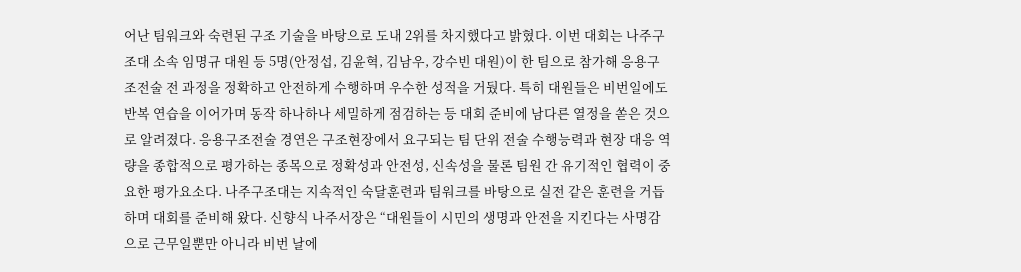어난 팀워크와 숙련된 구조 기술을 바탕으로 도내 2위를 차지했다고 밝혔다. 이번 대회는 나주구조대 소속 임명규 대원 등 5명(안정섭, 김윤혁, 김남우, 강수빈 대원)이 한 팀으로 참가해 응용구조전술 전 과정을 정확하고 안전하게 수행하며 우수한 성적을 거뒀다. 특히 대원들은 비번일에도 반복 연습을 이어가며 동작 하나하나 세밀하게 점검하는 등 대회 준비에 남다른 열정을 쏟은 것으로 알려졌다. 응용구조전술 경연은 구조현장에서 요구되는 팀 단위 전술 수행능력과 현장 대응 역량을 종합적으로 평가하는 종목으로 정확성과 안전성, 신속성을 물론 팀원 간 유기적인 협력이 중요한 평가요소다. 나주구조대는 지속적인 숙달훈련과 팀워크를 바탕으로 실전 같은 훈련을 거듭하며 대회를 준비해 왔다. 신향식 나주서장은 “대원들이 시민의 생명과 안전을 지킨다는 사명감으로 근무일뿐만 아니라 비번 날에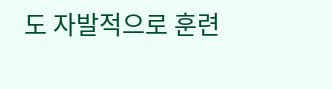도 자발적으로 훈련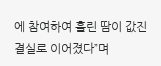에 참여하여 흘린 땀이 값진 결실로 이어졌다”며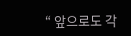“ 앞으로도 각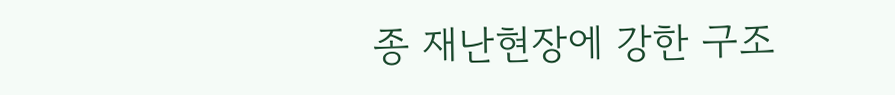종 재난현장에 강한 구조